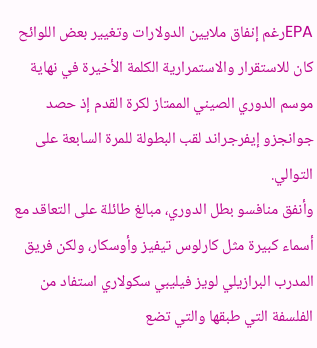EPAرغم إنفاق ملايين الدولارات وتغيير بعض اللوائح كان للاستقرار والاستمرارية الكلمة الأخيرة في نهاية موسم الدوري الصيني الممتاز لكرة القدم إذ حصد جوانجزو إيفرجراند لقب البطولة للمرة السابعة على التوالي.
وأنفق منافسو بطل الدوري، مبالغ طائلة على التعاقد مع أسماء كبيرة مثل كارلوس تيفيز وأوسكار، ولكن فريق المدرب البرازيلي لويز فيليبي سكولاري استفاد من الفلسفة التي طبقها والتي تضع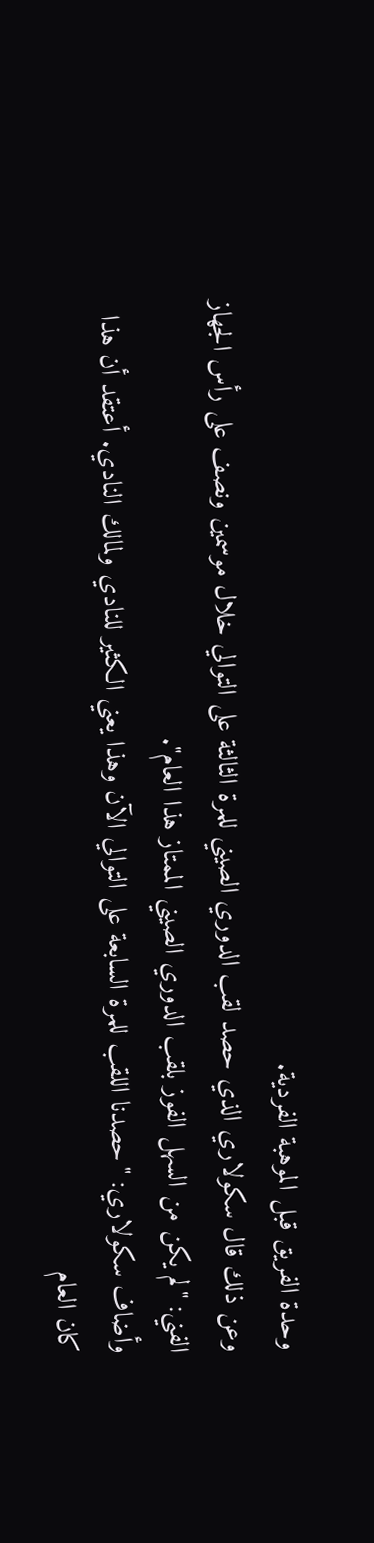وحدة الفريق قبل الموهبة الفردية.
وعن ذلك قال سكولاري الذي حصد لقب الدوري الصيني للمرة الثالثة على التوالي خلال موسمين ونصف على رأس الجهاز الفني: "لم يكن من السهل الفوز بلقب الدوري الصيني الممتاز هذا العام".
وأضاف سكولاري: "حصدنا اللقب للمرة السابعة على التوالي الآن وهذا يعني الكثير للنادي ولمالك النادي. أعتقد أن هذا كان العام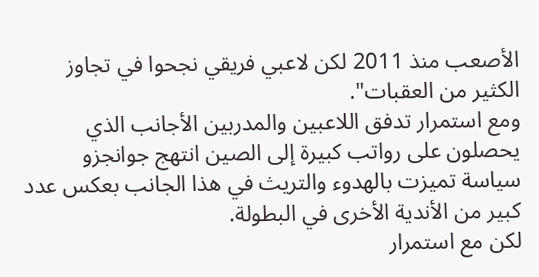الأصعب منذ 2011 لكن لاعبي فريقي نجحوا في تجاوز الكثير من العقبات".
ومع استمرار تدفق اللاعبين والمدربين الأجانب الذي يحصلون على رواتب كبيرة إلى الصين انتهج جوانجزو سياسة تميزت بالهدوء والتريث في هذا الجانب بعكس عدد كبير من الأندية الأخرى في البطولة.
لكن مع استمرار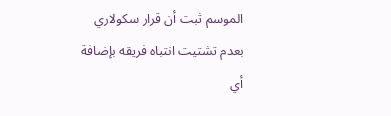الموسم ثبت أن قرار سكولاري بعدم تشتيت انتباه فريقه بإضافة أي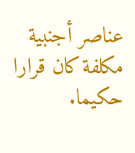عناصر أجنبية مكلفة كان قرارا حكيما.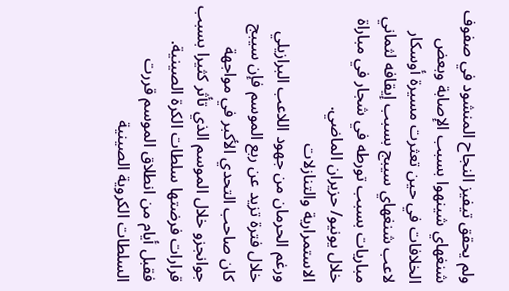ولم يحقق تيفيز النجاح المنشود في صفوف شنغهاي شينهوا بسبب الإصابة وبعض الخلافات في حين تعثرت مسيرة أوسكار لاعب شنغهاي سيبج بسبب إيقافه لثماني مباريات بسبب تورطه في شجار في مباراة خلال يونيو/ حزيران الماضي.
الاستمرارية والتنازلات
ورغم الحرمان من جهود اللاعب البرازيلي خلال فترة تزيد عن ربع الموسم فإن سيبج كان صاحب التحدي الأكبر في مواجهة جوانجزو خلال الموسم الذي تأثر كثيرا بسبب قرارات فرضتها سلطات الكرة الصينية.
فقبل أيام من انطلاق الموسم قررت السلطات الكروية الصينية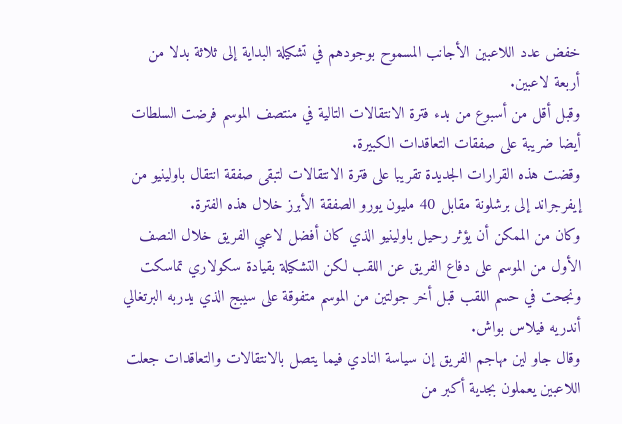خفض عدد اللاعبين الأجانب المسموح بوجودهم في تشكيلة البداية إلى ثلاثة بدلا من أربعة لاعبين.
وقبل أقل من أسبوع من بدء فترة الانتقالات التالية في منتصف الموسم فرضت السلطات أيضا ضريبة على صفقات التعاقدات الكبيرة.
وقضت هذه القرارات الجديدة تقريبا على فترة الانتقالات لتبقى صفقة انتقال باولينيو من إيفرجراند إلى برشلونة مقابل 40 مليون يورو الصفقة الأبرز خلال هذه الفترة.
وكان من الممكن أن يؤثر رحيل باولينيو الذي كان أفضل لاعبي الفريق خلال النصف الأول من الموسم على دفاع الفريق عن اللقب لكن التشكيلة بقيادة سكولاري تماسكت ونجحت في حسم اللقب قبل أخر جولتين من الموسم متفوقة على سيبج الذي يدربه البرتغالي أندريه فيلاس بواش.
وقال جاو لين مهاجم الفريق إن سياسة النادي فيما يتصل بالانتقالات والتعاقدات جعلت اللاعبين يعملون بجدية أكبر من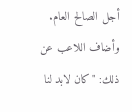أجل الصالح العام.
وأضاف اللاعب عن ذلك: "كان لابد لنا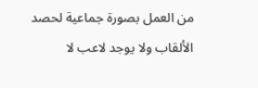من العمل بصورة جماعية لحصد الألقاب ولا يوجد لاعب لا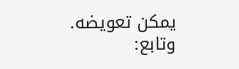يمكن تعويضه.
وتابع: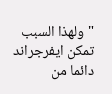"ولهذا السبب تمكن ايفرجراند دائما من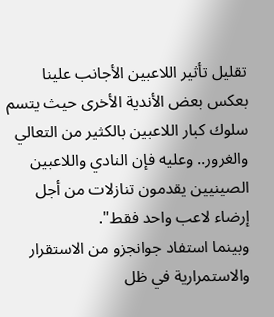تقليل تأثير اللاعبين الأجانب علينا بعكس بعض الأندية الأخرى حيث يتسم سلوك كبار اللاعبين بالكثير من التعالي والغرور.. وعليه فإن النادي واللاعبين الصينيين يقدمون تنازلات من أجل إرضاء لاعب واحد فقط".
وبينما استفاد جوانجزو من الاستقرار والاستمرارية في ظل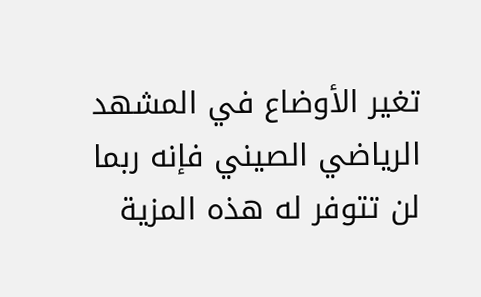تغير الأوضاع في المشهد الرياضي الصيني فإنه ربما لن تتوفر له هذه المزية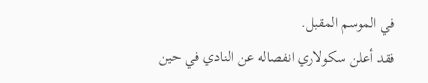في الموسم المقبل.
فقد أعلن سكولاري انفصاله عن النادي في حين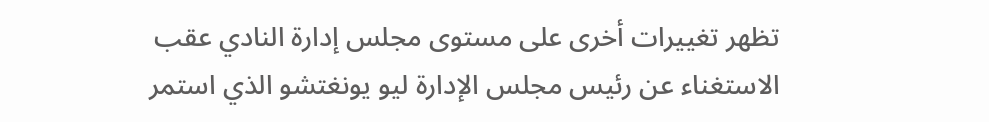تظهر تغييرات أخرى على مستوى مجلس إدارة النادي عقب الاستغناء عن رئيس مجلس الإدارة ليو يونغتشو الذي استمر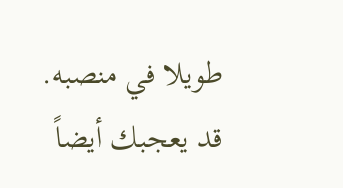طويلا في منصبه.
قد يعجبك أيضاً